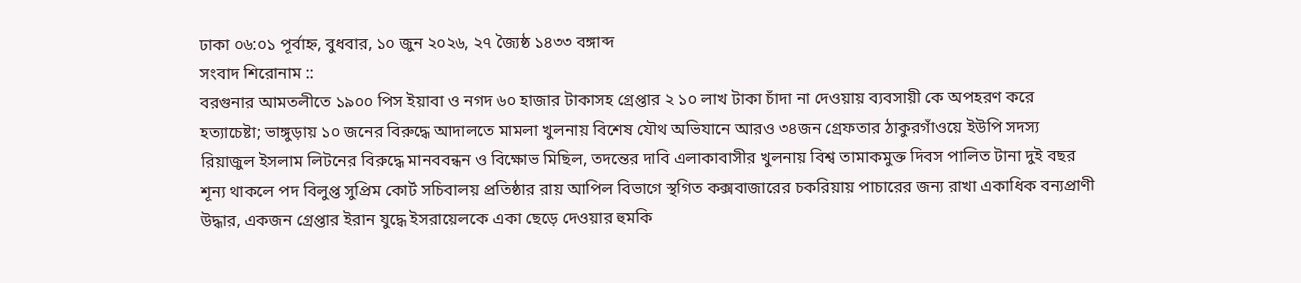ঢাকা ০৬:০১ পূর্বাহ্ন, বুধবার, ১০ জুন ২০২৬, ২৭ জ্যৈষ্ঠ ১৪৩৩ বঙ্গাব্দ
সংবাদ শিরোনাম ::
বরগুনার আমতলীতে ১৯০০ পিস ইয়াবা ও নগদ ৬০ হাজার টাকাসহ গ্রেপ্তার ২ ১০ লাখ টাকা চাঁদা না দেওয়ায় ব্যবসায়ী কে অপহরণ করে হত্যাচেষ্টা; ভাঙ্গুড়ায় ১০ জনের বিরুদ্ধে আদালতে মামলা খুলনায় বিশেষ যৌথ অভিযানে আরও ৩৪জন গ্রেফতার ঠাকুরগাঁওয়ে ইউপি সদস্য রিয়াজুল ইসলাম লিটনের বিরুদ্ধে মানববন্ধন ও বিক্ষোভ মিছিল, তদন্তের দাবি এলাকাবাসীর খুলনায় বিশ্ব তামাকমুক্ত দিবস পালিত টানা দুই বছর শূন্য থাকলে পদ বিলুপ্ত সুপ্রিম কোর্ট সচিবালয় প্রতিষ্ঠার রায় আপিল বিভাগে স্থগিত কক্সবাজারের চকরিয়ায় পাচারের জন্য রাখা একাধিক বন্যপ্রাণী উদ্ধার, একজন গ্রেপ্তার ইরান যুদ্ধে ইসরায়েলকে একা ছেড়ে দেওয়ার হুমকি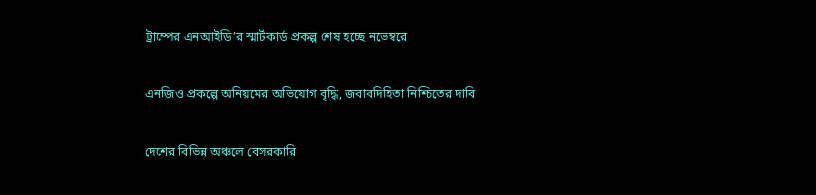ট্রাম্পের এনআইডি’র স্মার্টকার্ড প্রকল্প শেষ হচ্ছে নভেম্বরে

এনজিও প্রকল্পে অনিয়মের অভিযোগ বৃদ্ধি, জবাবদিহিতা নিশ্চিতের দাবি

দেশের বিভিন্ন অঞ্চলে বেসরকারি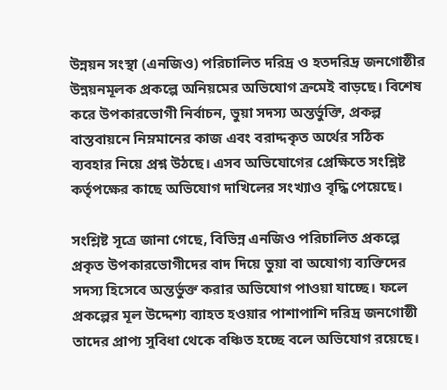উন্নয়ন সংস্থা (এনজিও) পরিচালিত দরিদ্র ও হতদরিদ্র জনগোষ্ঠীর উন্নয়নমূলক প্রকল্পে অনিয়মের অভিযোগ ক্রমেই বাড়ছে। বিশেষ করে উপকারভোগী নির্বাচন, ভুয়া সদস্য অন্তর্ভুক্তি, প্রকল্প বাস্তবায়নে নিম্নমানের কাজ এবং বরাদ্দকৃত অর্থের সঠিক ব্যবহার নিয়ে প্রশ্ন উঠছে। এসব অভিযোগের প্রেক্ষিতে সংশ্লিষ্ট কর্তৃপক্ষের কাছে অভিযোগ দাখিলের সংখ্যাও বৃদ্ধি পেয়েছে।

সংশ্লিষ্ট সূত্রে জানা গেছে, বিভিন্ন এনজিও পরিচালিত প্রকল্পে প্রকৃত উপকারভোগীদের বাদ দিয়ে ভুয়া বা অযোগ্য ব্যক্তিদের সদস্য হিসেবে অন্তর্ভুক্ত করার অভিযোগ পাওয়া যাচ্ছে। ফলে প্রকল্পের মূল উদ্দেশ্য ব্যাহত হওয়ার পাশাপাশি দরিদ্র জনগোষ্ঠী তাদের প্রাপ্য সুবিধা থেকে বঞ্চিত হচ্ছে বলে অভিযোগ রয়েছে।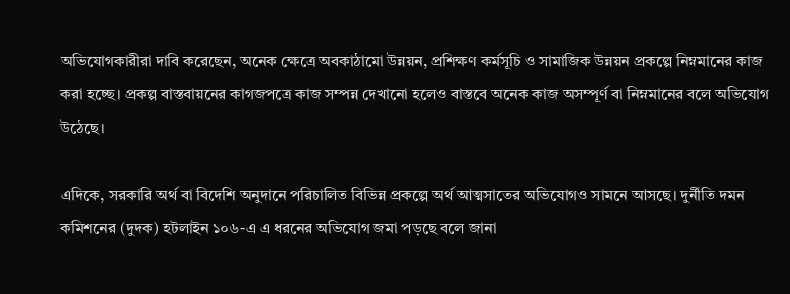অভিযোগকারীরা দাবি করেছেন, অনেক ক্ষেত্রে অবকাঠামো উন্নয়ন, প্রশিক্ষণ কর্মসূচি ও সামাজিক উন্নয়ন প্রকল্পে নিম্নমানের কাজ করা হচ্ছে। প্রকল্প বাস্তবায়নের কাগজপত্রে কাজ সম্পন্ন দেখানো হলেও বাস্তবে অনেক কাজ অসম্পূর্ণ বা নিম্নমানের বলে অভিযোগ উঠেছে।

এদিকে, সরকারি অর্থ বা বিদেশি অনুদানে পরিচালিত বিভিন্ন প্রকল্পে অর্থ আত্মসাতের অভিযোগও সামনে আসছে। দুর্নীতি দমন কমিশনের (দুদক) হটলাইন ১০৬-এ এ ধরনের অভিযোগ জমা পড়ছে বলে জানা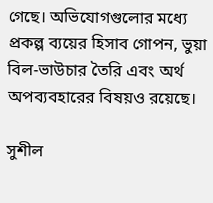গেছে। অভিযোগগুলোর মধ্যে প্রকল্প ব্যয়ের হিসাব গোপন, ভুয়া বিল-ভাউচার তৈরি এবং অর্থ অপব্যবহারের বিষয়ও রয়েছে।

সুশীল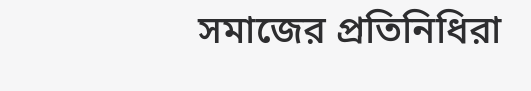সমাজের প্রতিনিধিরা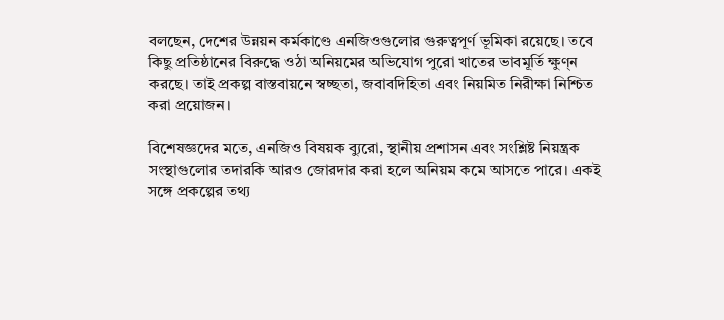বলছেন, দেশের উন্নয়ন কর্মকাণ্ডে এনজিওগুলোর গুরুত্বপূর্ণ ভূমিকা রয়েছে। তবে কিছু প্রতিষ্ঠানের বিরুদ্ধে ওঠা অনিয়মের অভিযোগ পুরো খাতের ভাবমূর্তি ক্ষুণ্ন করছে। তাই প্রকল্প বাস্তবায়নে স্বচ্ছতা, জবাবদিহিতা এবং নিয়মিত নিরীক্ষা নিশ্চিত করা প্রয়োজন।

বিশেষজ্ঞদের মতে, এনজিও বিষয়ক ব্যুরো, স্থানীয় প্রশাসন এবং সংশ্লিষ্ট নিয়ন্ত্রক সংস্থাগুলোর তদারকি আরও জোরদার করা হলে অনিয়ম কমে আসতে পারে। একই সঙ্গে প্রকল্পের তথ্য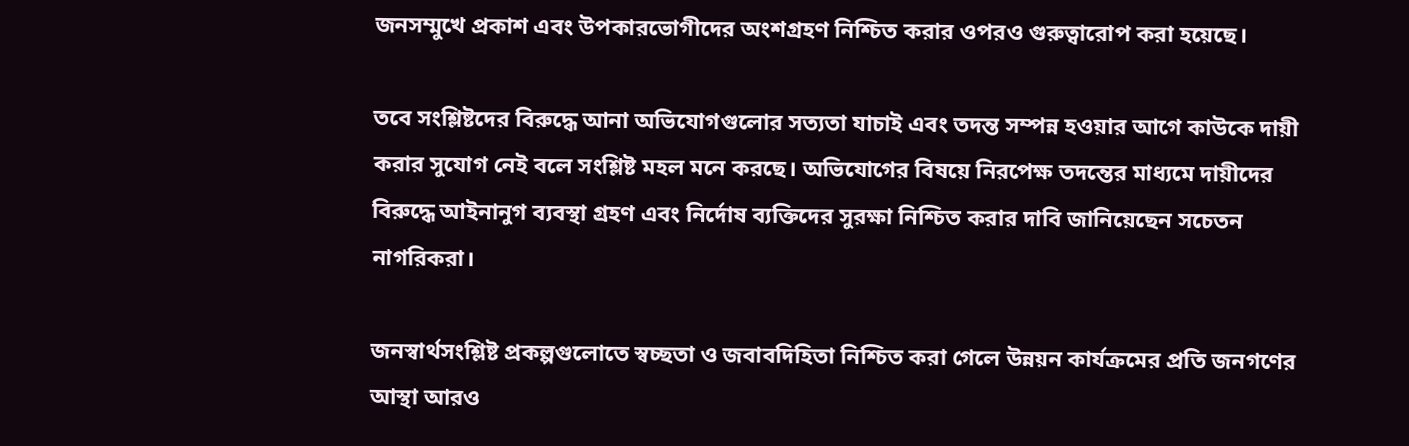জনসম্মুখে প্রকাশ এবং উপকারভোগীদের অংশগ্রহণ নিশ্চিত করার ওপরও গুরুত্বারোপ করা হয়েছে।

তবে সংশ্লিষ্টদের বিরুদ্ধে আনা অভিযোগগুলোর সত্যতা যাচাই এবং তদন্ত সম্পন্ন হওয়ার আগে কাউকে দায়ী করার সুযোগ নেই বলে সংশ্লিষ্ট মহল মনে করছে। অভিযোগের বিষয়ে নিরপেক্ষ তদন্তের মাধ্যমে দায়ীদের বিরুদ্ধে আইনানুগ ব্যবস্থা গ্রহণ এবং নির্দোষ ব্যক্তিদের সুরক্ষা নিশ্চিত করার দাবি জানিয়েছেন সচেতন নাগরিকরা।

জনস্বার্থসংশ্লিষ্ট প্রকল্পগুলোতে স্বচ্ছতা ও জবাবদিহিতা নিশ্চিত করা গেলে উন্নয়ন কার্যক্রমের প্রতি জনগণের আস্থা আরও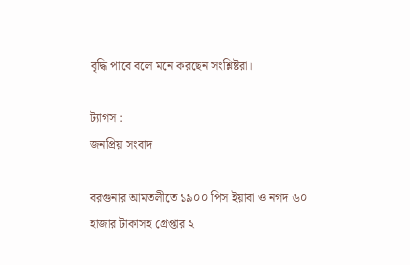বৃদ্ধি পাবে বলে মনে করছেন সংশ্লিষ্টরা।

ট্যাগস :
জনপ্রিয় সংবাদ

বরগুনার আমতলীতে ১৯০০ পিস ইয়াবা ও নগদ ৬০ হাজার টাকাসহ গ্রেপ্তার ২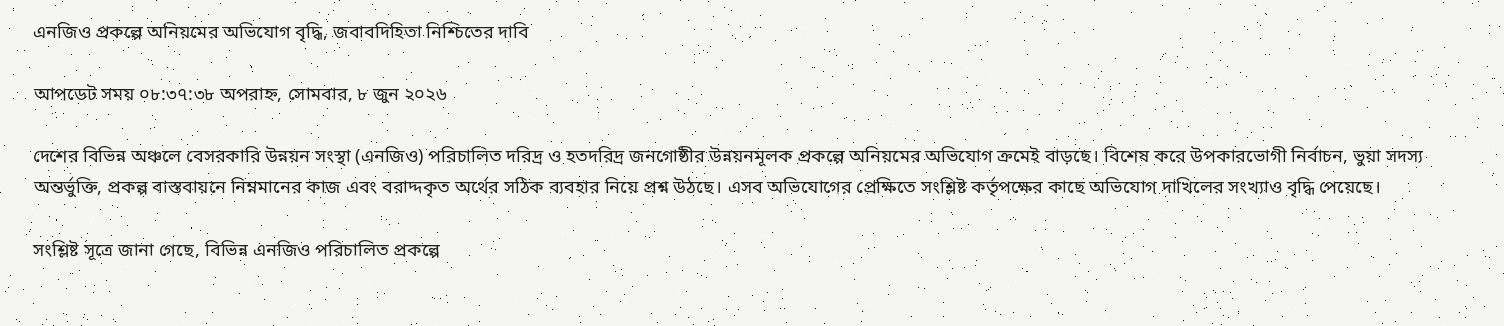এনজিও প্রকল্পে অনিয়মের অভিযোগ বৃদ্ধি, জবাবদিহিতা নিশ্চিতের দাবি

আপডেট সময় ০৮:৩৭:৩৮ অপরাহ্ন, সোমবার, ৮ জুন ২০২৬

দেশের বিভিন্ন অঞ্চলে বেসরকারি উন্নয়ন সংস্থা (এনজিও) পরিচালিত দরিদ্র ও হতদরিদ্র জনগোষ্ঠীর উন্নয়নমূলক প্রকল্পে অনিয়মের অভিযোগ ক্রমেই বাড়ছে। বিশেষ করে উপকারভোগী নির্বাচন, ভুয়া সদস্য অন্তর্ভুক্তি, প্রকল্প বাস্তবায়নে নিম্নমানের কাজ এবং বরাদ্দকৃত অর্থের সঠিক ব্যবহার নিয়ে প্রশ্ন উঠছে। এসব অভিযোগের প্রেক্ষিতে সংশ্লিষ্ট কর্তৃপক্ষের কাছে অভিযোগ দাখিলের সংখ্যাও বৃদ্ধি পেয়েছে।

সংশ্লিষ্ট সূত্রে জানা গেছে, বিভিন্ন এনজিও পরিচালিত প্রকল্পে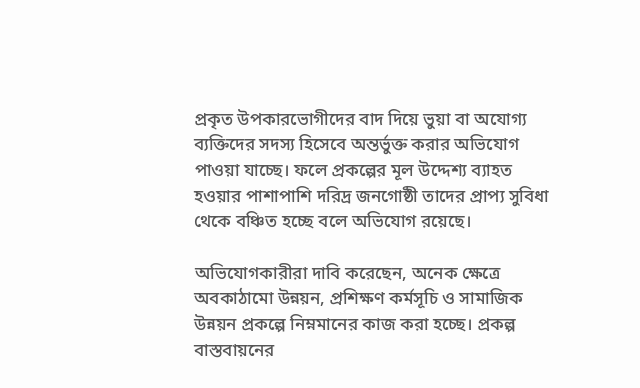প্রকৃত উপকারভোগীদের বাদ দিয়ে ভুয়া বা অযোগ্য ব্যক্তিদের সদস্য হিসেবে অন্তর্ভুক্ত করার অভিযোগ পাওয়া যাচ্ছে। ফলে প্রকল্পের মূল উদ্দেশ্য ব্যাহত হওয়ার পাশাপাশি দরিদ্র জনগোষ্ঠী তাদের প্রাপ্য সুবিধা থেকে বঞ্চিত হচ্ছে বলে অভিযোগ রয়েছে।

অভিযোগকারীরা দাবি করেছেন, অনেক ক্ষেত্রে অবকাঠামো উন্নয়ন, প্রশিক্ষণ কর্মসূচি ও সামাজিক উন্নয়ন প্রকল্পে নিম্নমানের কাজ করা হচ্ছে। প্রকল্প বাস্তবায়নের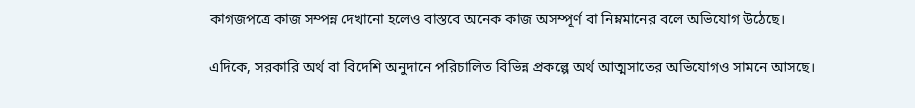কাগজপত্রে কাজ সম্পন্ন দেখানো হলেও বাস্তবে অনেক কাজ অসম্পূর্ণ বা নিম্নমানের বলে অভিযোগ উঠেছে।

এদিকে, সরকারি অর্থ বা বিদেশি অনুদানে পরিচালিত বিভিন্ন প্রকল্পে অর্থ আত্মসাতের অভিযোগও সামনে আসছে।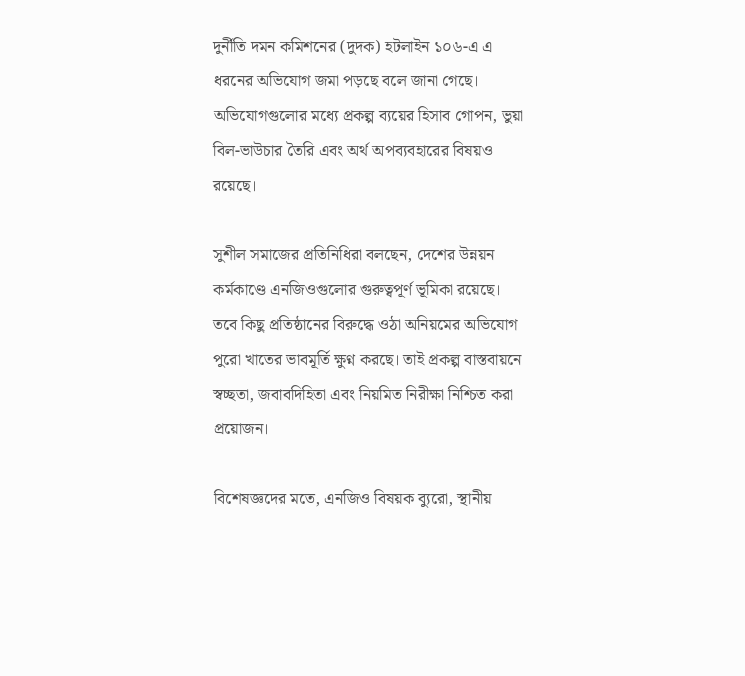দুর্নীতি দমন কমিশনের (দুদক) হটলাইন ১০৬-এ এ ধরনের অভিযোগ জমা পড়ছে বলে জানা গেছে। অভিযোগগুলোর মধ্যে প্রকল্প ব্যয়ের হিসাব গোপন, ভুয়া বিল-ভাউচার তৈরি এবং অর্থ অপব্যবহারের বিষয়ও রয়েছে।

সুশীল সমাজের প্রতিনিধিরা বলছেন, দেশের উন্নয়ন কর্মকাণ্ডে এনজিওগুলোর গুরুত্বপূর্ণ ভূমিকা রয়েছে। তবে কিছু প্রতিষ্ঠানের বিরুদ্ধে ওঠা অনিয়মের অভিযোগ পুরো খাতের ভাবমূর্তি ক্ষুণ্ন করছে। তাই প্রকল্প বাস্তবায়নে স্বচ্ছতা, জবাবদিহিতা এবং নিয়মিত নিরীক্ষা নিশ্চিত করা প্রয়োজন।

বিশেষজ্ঞদের মতে, এনজিও বিষয়ক ব্যুরো, স্থানীয়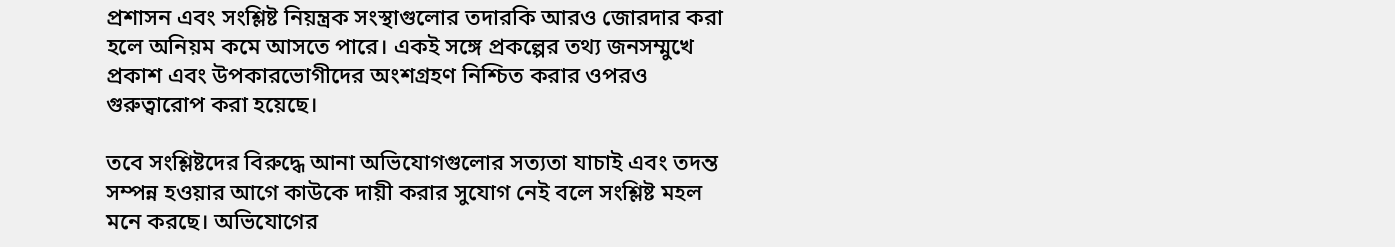প্রশাসন এবং সংশ্লিষ্ট নিয়ন্ত্রক সংস্থাগুলোর তদারকি আরও জোরদার করা হলে অনিয়ম কমে আসতে পারে। একই সঙ্গে প্রকল্পের তথ্য জনসম্মুখে প্রকাশ এবং উপকারভোগীদের অংশগ্রহণ নিশ্চিত করার ওপরও গুরুত্বারোপ করা হয়েছে।

তবে সংশ্লিষ্টদের বিরুদ্ধে আনা অভিযোগগুলোর সত্যতা যাচাই এবং তদন্ত সম্পন্ন হওয়ার আগে কাউকে দায়ী করার সুযোগ নেই বলে সংশ্লিষ্ট মহল মনে করছে। অভিযোগের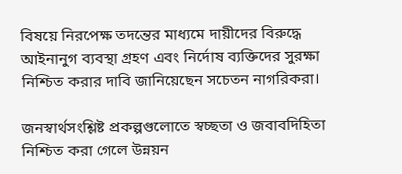বিষয়ে নিরপেক্ষ তদন্তের মাধ্যমে দায়ীদের বিরুদ্ধে আইনানুগ ব্যবস্থা গ্রহণ এবং নির্দোষ ব্যক্তিদের সুরক্ষা নিশ্চিত করার দাবি জানিয়েছেন সচেতন নাগরিকরা।

জনস্বার্থসংশ্লিষ্ট প্রকল্পগুলোতে স্বচ্ছতা ও জবাবদিহিতা নিশ্চিত করা গেলে উন্নয়ন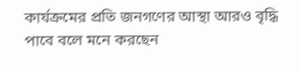কার্যক্রমের প্রতি জনগণের আস্থা আরও বৃদ্ধি পাবে বলে মনে করছেন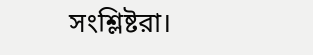সংশ্লিষ্টরা।